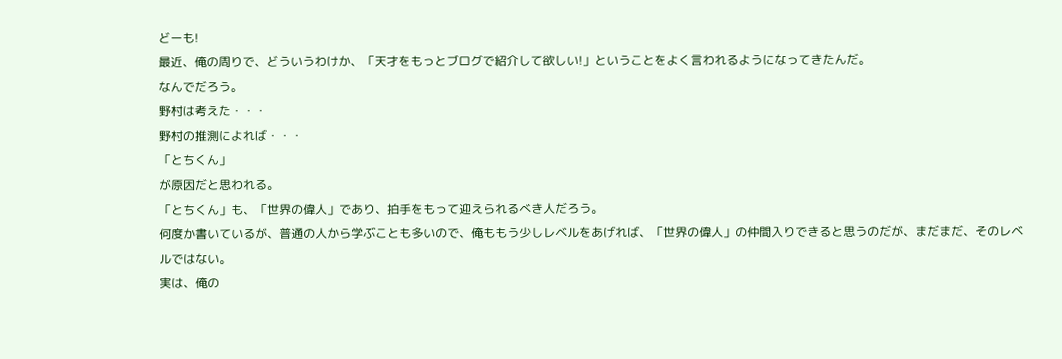どーも!
最近、俺の周りで、どういうわけか、「天才をもっとブログで紹介して欲しい!」ということをよく言われるようになってきたんだ。
なんでだろう。
野村は考えた・・・
野村の推測によれば・・・
「とちくん」
が原因だと思われる。
「とちくん」も、「世界の偉人」であり、拍手をもって迎えられるべき人だろう。
何度か書いているが、普通の人から学ぶことも多いので、俺ももう少しレベルをあげれば、「世界の偉人」の仲間入りできると思うのだが、まだまだ、そのレベルではない。
実は、俺の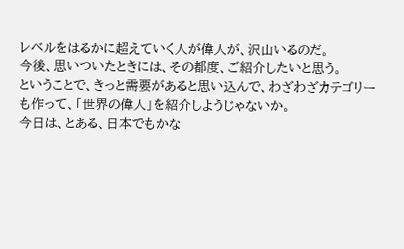レベルをはるかに超えていく人が偉人が、沢山いるのだ。
今後、思いついたときには、その都度、ご紹介したいと思う。
ということで、きっと需要があると思い込んで、わざわざカテゴリーも作って、「世界の偉人」を紹介しようじゃないか。
今日は、とある、日本でもかな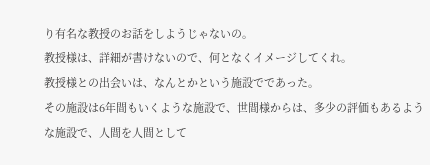り有名な教授のお話をしようじゃないの。
教授様は、詳細が書けないので、何となくイメージしてくれ。
教授様との出会いは、なんとかという施設でであった。
その施設は6年間もいくような施設で、世間様からは、多少の評価もあるような施設で、人間を人間として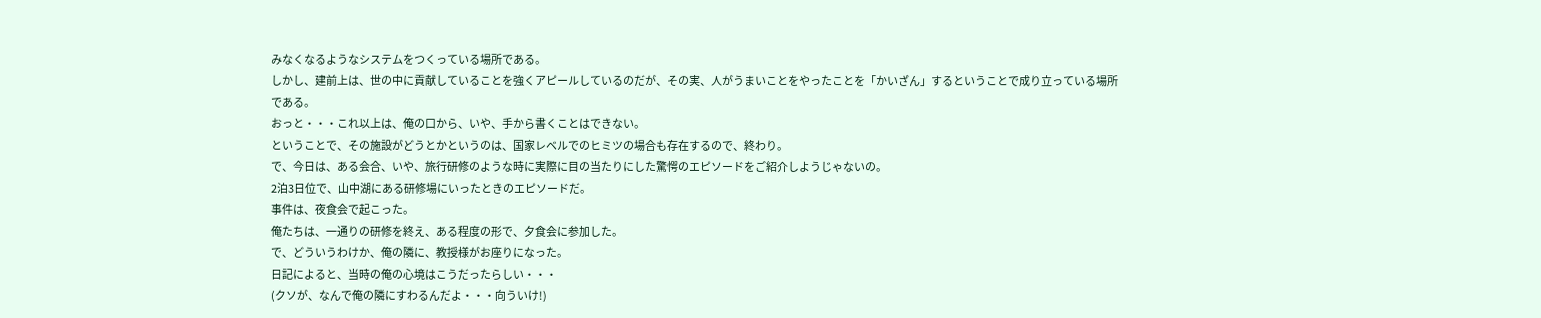みなくなるようなシステムをつくっている場所である。
しかし、建前上は、世の中に貢献していることを強くアピールしているのだが、その実、人がうまいことをやったことを「かいざん」するということで成り立っている場所である。
おっと・・・これ以上は、俺の口から、いや、手から書くことはできない。
ということで、その施設がどうとかというのは、国家レベルでのヒミツの場合も存在するので、終わり。
で、今日は、ある会合、いや、旅行研修のような時に実際に目の当たりにした驚愕のエピソードをご紹介しようじゃないの。
2泊3日位で、山中湖にある研修場にいったときのエピソードだ。
事件は、夜食会で起こった。
俺たちは、一通りの研修を終え、ある程度の形で、夕食会に参加した。
で、どういうわけか、俺の隣に、教授様がお座りになった。
日記によると、当時の俺の心境はこうだったらしい・・・
(クソが、なんで俺の隣にすわるんだよ・・・向ういけ!)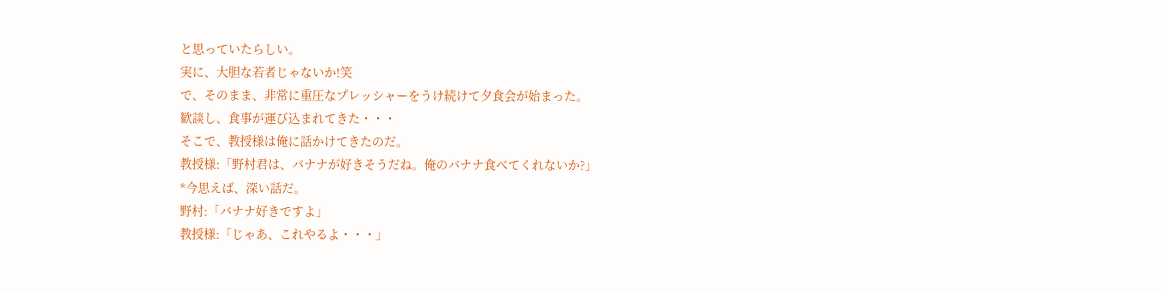と思っていたらしい。
実に、大胆な若者じゃないか!笑
で、そのまま、非常に重圧なプレッシャーをうけ続けて夕食会が始まった。
歓談し、食事が運び込まれてきた・・・
そこで、教授様は俺に話かけてきたのだ。
教授様:「野村君は、バナナが好きそうだね。俺のバナナ食べてくれないか?」
*今思えば、深い話だ。
野村:「バナナ好きですよ」
教授様:「じゃあ、これやるよ・・・」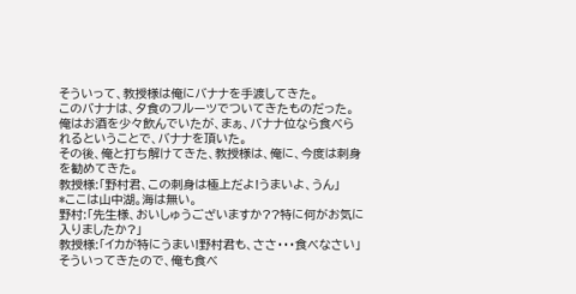そういって、教授様は俺にバナナを手渡してきた。
このバナナは、夕食のフルーツでついてきたものだった。
俺はお酒を少々飲んでいたが、まぁ、バナナ位なら食べられるということで、バナナを頂いた。
その後、俺と打ち解けてきた、教授様は、俺に、今度は刺身を勧めてきた。
教授様:「野村君、この刺身は極上だよ!うまいよ、うん」
*ここは山中湖。海は無い。
野村:「先生様、おいしゅうございますか??特に何がお気に入りましたか?」
教授様:「イカが特にうまい!野村君も、ささ・・・食べなさい」
そういってきたので、俺も食べ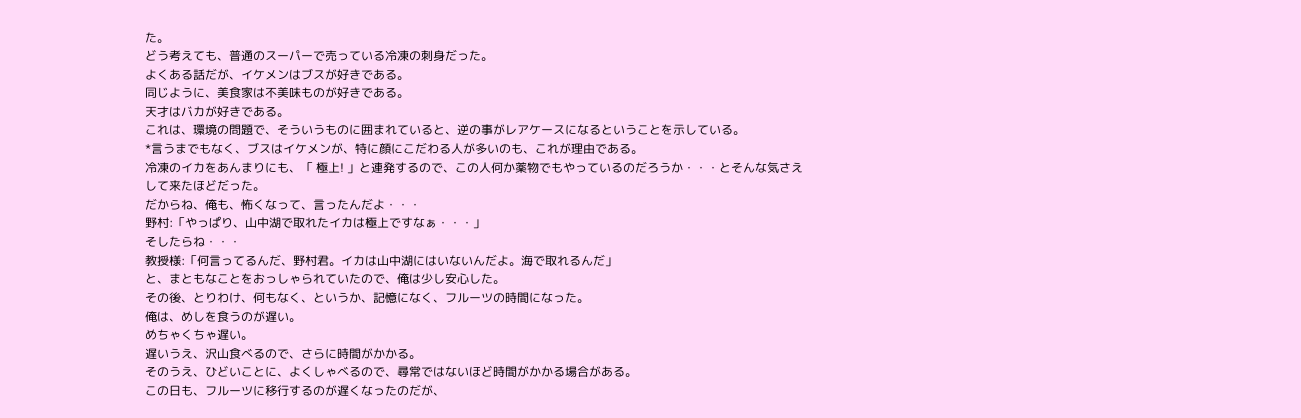た。
どう考えても、普通のスーパーで売っている冷凍の刺身だった。
よくある話だが、イケメンはブスが好きである。
同じように、美食家は不美味ものが好きである。
天才はバカが好きである。
これは、環境の問題で、そういうものに囲まれていると、逆の事がレアケースになるということを示している。
*言うまでもなく、ブスはイケメンが、特に顔にこだわる人が多いのも、これが理由である。
冷凍のイカをあんまりにも、「 極上! 」と連発するので、この人何か薬物でもやっているのだろうか・・・とそんな気さえして来たほどだった。
だからね、俺も、怖くなって、言ったんだよ・・・
野村:「やっぱり、山中湖で取れたイカは極上ですなぁ・・・」
そしたらね・・・
教授様:「何言ってるんだ、野村君。イカは山中湖にはいないんだよ。海で取れるんだ」
と、まともなことをおっしゃられていたので、俺は少し安心した。
その後、とりわけ、何もなく、というか、記憶になく、フルーツの時間になった。
俺は、めしを食うのが遅い。
めちゃくちゃ遅い。
遅いうえ、沢山食べるので、さらに時間がかかる。
そのうえ、ひどいことに、よくしゃべるので、尋常ではないほど時間がかかる場合がある。
この日も、フルーツに移行するのが遅くなったのだが、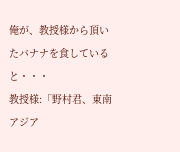俺が、教授様から頂いたバナナを食していると・・・
教授様:「野村君、東南アジア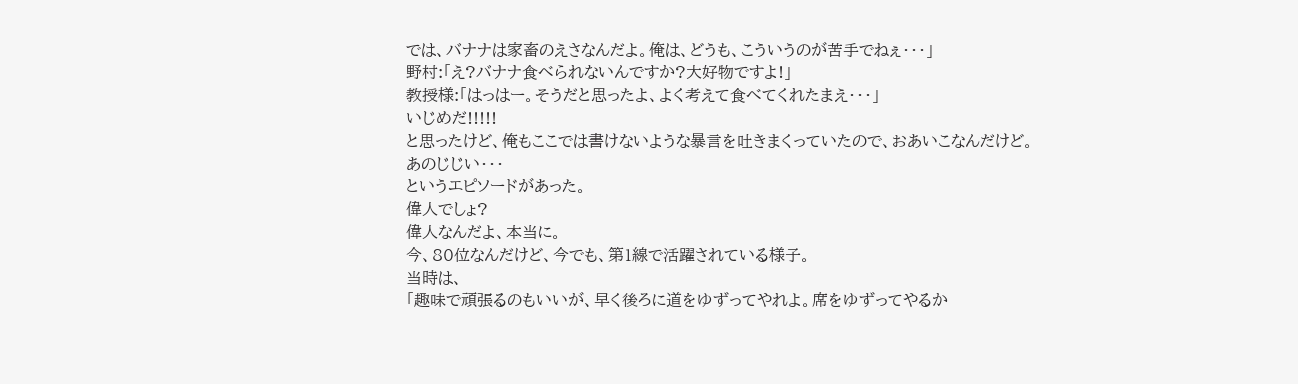では、バナナは家畜のえさなんだよ。俺は、どうも、こういうのが苦手でねぇ・・・」
野村:「え?バナナ食べられないんですか?大好物ですよ!」
教授様:「はっはー。そうだと思ったよ、よく考えて食べてくれたまえ・・・」
いじめだ!!!!!
と思ったけど、俺もここでは書けないような暴言を吐きまくっていたので、おあいこなんだけど。
あのじじい・・・
というエピソードがあった。
偉人でしょ?
偉人なんだよ、本当に。
今、80位なんだけど、今でも、第1線で活躍されている様子。
当時は、
「趣味で頑張るのもいいが、早く後ろに道をゆずってやれよ。席をゆずってやるか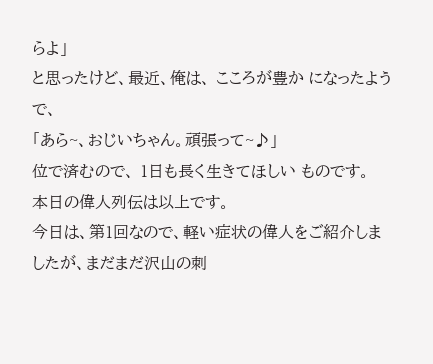らよ」
と思ったけど、最近、俺は、 こころが豊か になったようで、
「あら~、おじいちゃん。頑張って~♪」
位で済むので、 1日も長く生きてほしい ものです。
本日の偉人列伝は以上です。
今日は、第1回なので、軽い症状の偉人をご紹介しましたが、まだまだ沢山の刺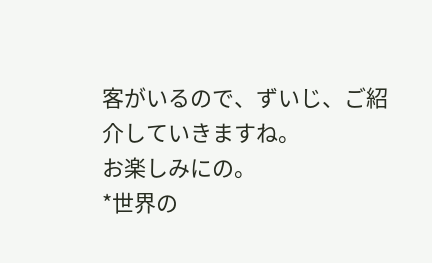客がいるので、ずいじ、ご紹介していきますね。
お楽しみにの。
*世界の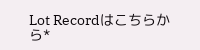Lot Recordはこちらから*